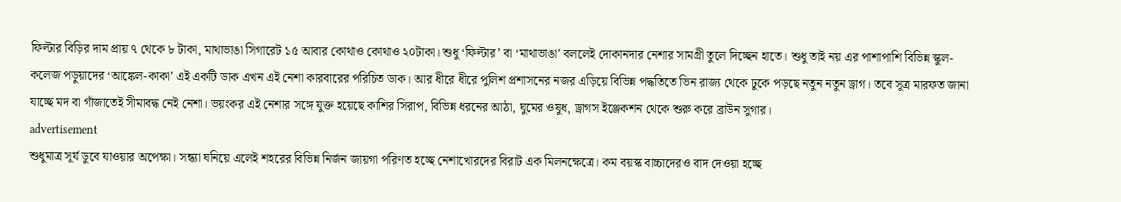ফিল্টার বিড়ির দাম প্রায় ৭ থেকে ৮ টাকা, মাথাভাঙা সিগারেট ১৫ আবার কোথাও কোথাও ২০টাকা। শুধু ‘ফিল্টার’ বা ‘মাথাভাঙা’ বললেই দোকানদার নেশার সামগ্রী তুলে দিচ্ছেন হাতে। শুধু তাই নয় এর পাশাপাশি বিভিন্ন স্কুল-কলেজ পড়ুয়াদের ‘আঙ্কেল-কাকা’ এই একটি ডাক এখন এই নেশা কারবারের পরিচিত ডাক। আর ধীরে ধীরে পুলিশ প্রশাসনের নজর এড়িয়ে বিভিন্ন পদ্ধতিতে ভিন রাজ্য থেকে ঢুকে পড়ছে নতুন নতুন ড্রাগ। তবে সূত্র মারফত জানা যাচ্ছে মদ বা গাঁজাতেই সীমাবদ্ধ নেই নেশা। ভয়ংকর এই নেশার সঙ্গে যুক্ত হয়েছে কাশির সিরাপ, বিভিন্ন ধরনের আঠা, ঘুমের ওষুধ, ড্রাগস ইঞ্জেকশন থেকে শুরু করে ব্রাউন সুগার।
advertisement
শুধুমাত্র সূর্য ডুবে যাওয়ার অপেক্ষা। সন্ধ্যা ঘনিয়ে এলেই শহরের বিভিন্ন নির্জন জায়গা পরিণত হচ্ছে নেশাখোরদের বিরাট এক মিলনক্ষেত্রে। কম বয়স্ক বাচ্চাদেরও বাদ দেওয়া হচ্ছে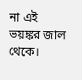না এই ভয়ঙ্কর জাল থেকে।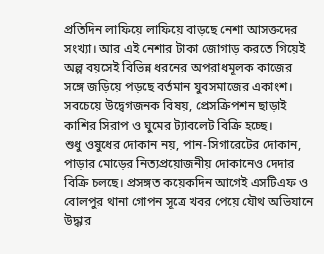প্রতিদিন লাফিয়ে লাফিয়ে বাড়ছে নেশা আসক্তদের সংখ্যা। আর এই নেশার টাকা জোগাড় করতে গিয়েই অল্প বয়সেই বিভিন্ন ধরনের অপরাধমূলক কাজের সঙ্গে জড়িয়ে পড়ছে বর্তমান যুবসমাজের একাংশ। সবচেয়ে উদ্বেগজনক বিষয়, প্রেসক্রিপশন ছাড়াই কাশির সিরাপ ও ঘুমের ট্যাবলেট বিক্রি হচ্ছে।
শুধু ওষুধের দোকান নয়, পান-সিগারেটের দোকান, পাড়ার মোড়ের নিত্যপ্রয়োজনীয় দোকানেও দেদার বিক্রি চলছে। প্রসঙ্গত কয়েকদিন আগেই এসটিএফ ও বোলপুর থানা গোপন সূত্রে খবর পেয়ে যৌথ অভিযানে উদ্ধার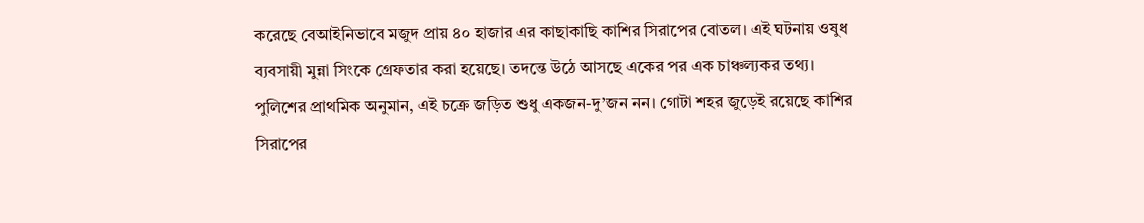করেছে বেআইনিভাবে মজুদ প্রায় ৪০ হাজার এর কাছাকাছি কাশির সিরাপের বোতল। এই ঘটনায় ওষুধ ব্যবসায়ী মুন্না সিংকে গ্রেফতার করা হয়েছে। তদন্তে উঠে আসছে একের পর এক চাঞ্চল্যকর তথ্য। পুলিশের প্রাথমিক অনুমান, এই চক্রে জড়িত শুধু একজন-দু’জন নন। গোটা শহর জুড়েই রয়েছে কাশির সিরাপের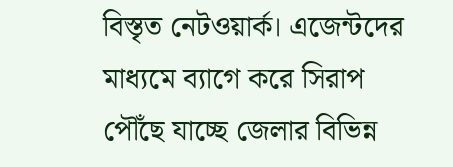বিস্তৃত নেটওয়ার্ক। এজেন্টদের মাধ্যমে ব্যাগে করে সিরাপ পৌঁছে যাচ্ছে জেলার বিভিন্ন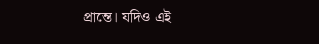প্রান্তে। যদিও এই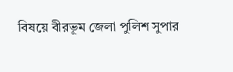বিষয়ে বীরভূম জেলা পুলিশ সুপার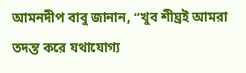আমনদীপ বাবু জানান, “খুব শীঘ্রই আমরা তদন্ত করে যথাযোগ্য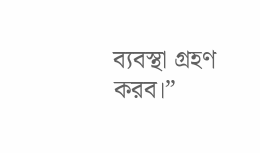ব্যবস্থা গ্রহণ করব।”